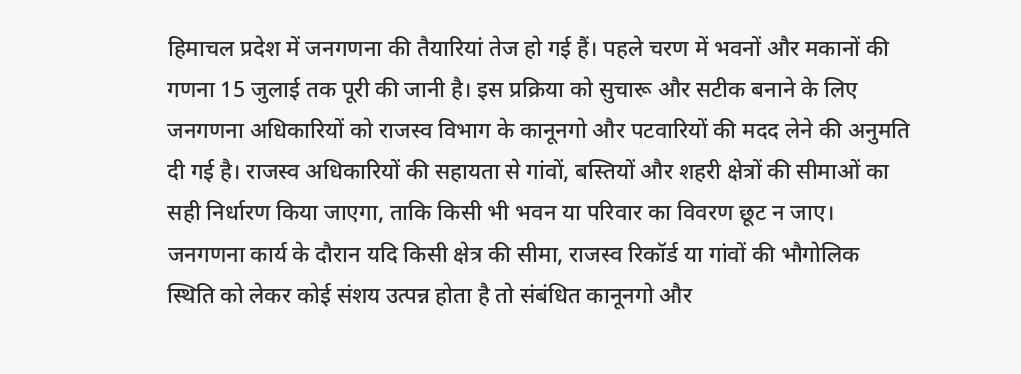हिमाचल प्रदेश में जनगणना की तैयारियां तेज हो गई हैं। पहले चरण में भवनों और मकानों की गणना 15 जुलाई तक पूरी की जानी है। इस प्रक्रिया को सुचारू और सटीक बनाने के लिए जनगणना अधिकारियों को राजस्व विभाग के कानूनगो और पटवारियों की मदद लेने की अनुमति दी गई है। राजस्व अधिकारियों की सहायता से गांवों, बस्तियों और शहरी क्षेत्रों की सीमाओं का सही निर्धारण किया जाएगा, ताकि किसी भी भवन या परिवार का विवरण छूट न जाए।
जनगणना कार्य के दौरान यदि किसी क्षेत्र की सीमा, राजस्व रिकॉर्ड या गांवों की भौगोलिक स्थिति को लेकर कोई संशय उत्पन्न होता है तो संबंधित कानूनगो और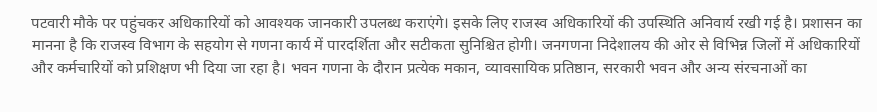पटवारी मौके पर पहुंचकर अधिकारियों को आवश्यक जानकारी उपलब्ध कराएंगे। इसके लिए राजस्व अधिकारियों की उपस्थिति अनिवार्य रखी गई है। प्रशासन का मानना है कि राजस्व विभाग के सहयोग से गणना कार्य में पारदर्शिता और सटीकता सुनिश्चित होगी। जनगणना निदेशालय की ओर से विभिन्न जिलों में अधिकारियों और कर्मचारियों को प्रशिक्षण भी दिया जा रहा है। भवन गणना के दौरान प्रत्येक मकान, व्यावसायिक प्रतिष्ठान, सरकारी भवन और अन्य संरचनाओं का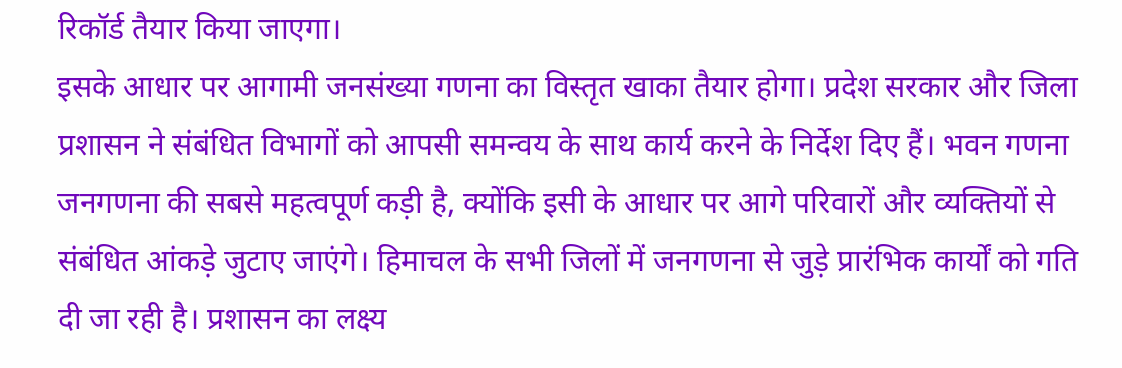रिकॉर्ड तैयार किया जाएगा।
इसके आधार पर आगामी जनसंख्या गणना का विस्तृत खाका तैयार होगा। प्रदेश सरकार और जिला प्रशासन ने संबंधित विभागों को आपसी समन्वय के साथ कार्य करने के निर्देश दिए हैं। भवन गणना जनगणना की सबसे महत्वपूर्ण कड़ी है, क्योंकि इसी के आधार पर आगे परिवारों और व्यक्तियों से संबंधित आंकड़े जुटाए जाएंगे। हिमाचल के सभी जिलों में जनगणना से जुड़े प्रारंभिक कार्यों को गति दी जा रही है। प्रशासन का लक्ष्य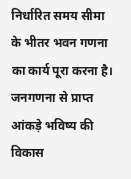निर्धारित समय सीमा के भीतर भवन गणना का कार्य पूरा करना है। जनगणना से प्राप्त आंकड़े भविष्य की विकास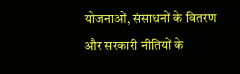योजनाओं, संसाधनों के वितरण और सरकारी नीतियों के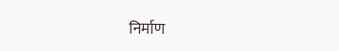निर्माण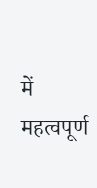में महत्वपूर्ण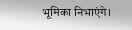भूमिका निभाएंगे।